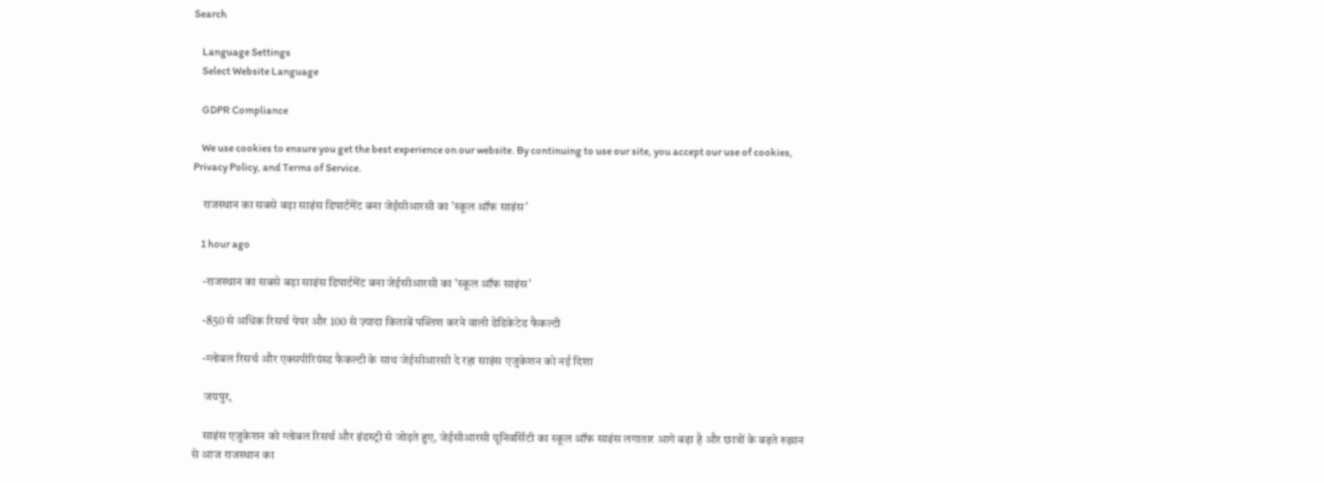Search

    Language Settings
    Select Website Language

    GDPR Compliance

    We use cookies to ensure you get the best experience on our website. By continuing to use our site, you accept our use of cookies, Privacy Policy, and Terms of Service.

    राजस्थान का सबसे बड़ा साइंस डिपार्टमेंट बना जेईसीआरसी का 'स्कूल ऑफ साइंस'

    1 hour ago

    -राजस्थान का सबसे बड़ा साइंस डिपार्टमेंट बना जेईसीआरसी का 'स्कूल ऑफ साइंस'

    -850 से अधिक रिसर्च पेपर और 100 से ज़्यादा किताबें पब्लिश करने वाली डेडिकेटेड फैकल्टी

    -ग्लोबल रिसर्च और एक्सपीरियंस्ड फैकल्टी के साथ जेईसीआरसी दे रहा साइंस एजुकेशन को नई दिशा

     जयपुर,

    साइंस एजुकेशन को ग्लोबल रिसर्च और इंडस्ट्री से जोड़ते हुए, जेईसीआरसी यूनिवर्सिटी का स्कूल ऑफ साइंस लगातार आगे बढ़ा है और छात्रों के बढ़ते रुझान से आज राजस्थान का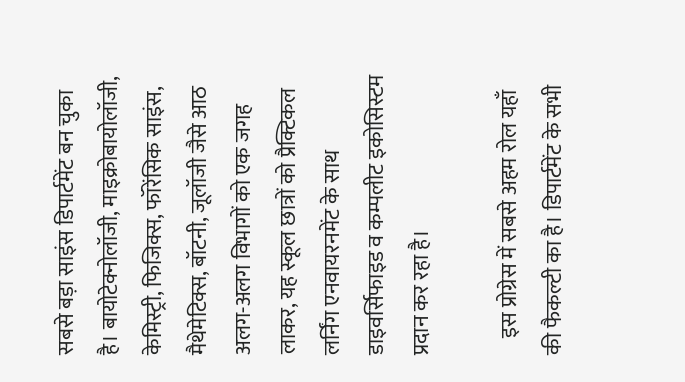सबसे बड़ा साइंस डिपार्टमेंट बन चुका है। बायोटेक्नोलॉजी, माइक्रोबायोलॉजी, केमिस्ट्री, फिजिक्स, फॉरेंसिक साइंस, मैथेमेटिक्स, बॉटनी, जूलॉजी जैसे आठ अलग-अलग विभागों को एक जगह लाकर, यह स्कूल छात्रों को प्रैक्टिकल लर्निंग एनवायरनमेंट के साथ डाइवर्सिफाइड व कम्पलीट इकोसिस्टम प्रदान कर रहा है।

    इस प्रोग्रेस में सबसे अहम रोल यहाँ की फैकल्टी का है। डिपार्टमेंट के सभी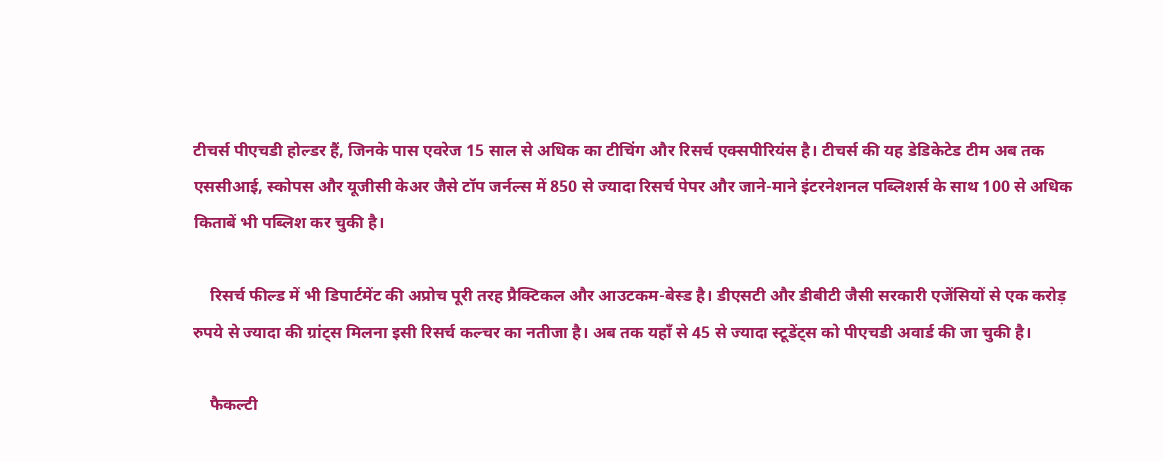टीचर्स पीएचडी होल्डर हैं, जिनके पास एवरेज 15 साल से अधिक का टीचिंग और रिसर्च एक्सपीरियंस है। टीचर्स की यह डेडिकेटेड टीम अब तक एससीआई, स्कोपस और यूजीसी केअर जैसे टॉप जर्नल्स में 850 से ज्यादा रिसर्च पेपर और जाने-माने इंटरनेशनल पब्लिशर्स के साथ 100 से अधिक किताबें भी पब्लिश कर चुकी है।

    रिसर्च फील्ड में भी डिपार्टमेंट की अप्रोच पूरी तरह प्रैक्टिकल और आउटकम-बेस्ड है। डीएसटी और डीबीटी जैसी सरकारी एजेंसियों से एक करोड़ रुपये से ज्यादा की ग्रांट्स मिलना इसी रिसर्च कल्चर का नतीजा है। अब तक यहाँ से 45 से ज्यादा स्टूडेंट्स को पीएचडी अवार्ड की जा चुकी है।

    फैकल्टी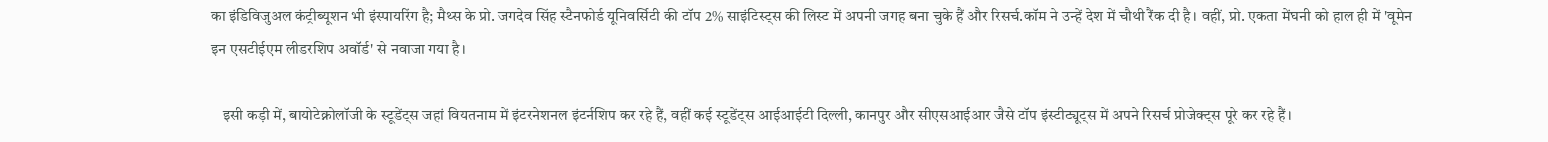का इंडिविजुअल कंट्रीब्यूशन भी इंस्पायरिंग है; मैथ्स के प्रो. जगदेव सिंह स्टैनफोर्ड यूनिवर्सिटी की टॉप 2% साइंटिस्ट्स की लिस्ट में अपनी जगह बना चुके हैं और रिसर्च.कॉम ने उन्हें देश में चौथी रैंक दी है। वहीं, प्रो. एकता मेंघनी को हाल ही में 'वूमेन इन एसटीईएम लीडरशिप अवॉर्ड' से नवाजा गया है।

    इसी कड़ी में, बायोटेक्नोलॉजी के स्टूडेंट्स जहां वियतनाम में इंटरनेशनल इंटर्नशिप कर रहे हैं, वहीं कई स्टूडेंट्स आईआईटी दिल्ली, कानपुर और सीएसआईआर जैसे टॉप इंस्टीट्यूट्स में अपने रिसर्च प्रोजेक्ट्स पूरे कर रहे हैं।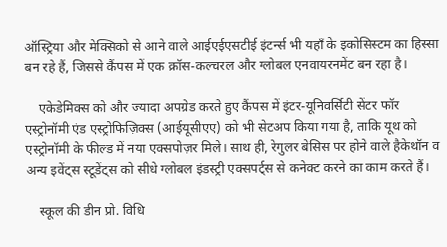ऑस्ट्रिया और मेक्सिको से आने वाले आईएईएसटीई इंटर्न्स भी यहाँ के इकोसिस्टम का हिस्सा बन रहे हैं, जिससे कैंपस में एक क्रॉस-कल्चरल और ग्लोबल एनवायरनमेंट बन रहा है।

    एकेडेमिक्स को और ज्यादा अपग्रेड करते हुए कैंपस में इंटर-यूनिवर्सिटी सेंटर फॉर एस्ट्रोनॉमी एंड एस्ट्रोफिज़िक्स (आईयूसीएए) को भी सेटअप किया गया है, ताकि यूथ को एस्ट्रोनॉमी के फील्ड में नया एक्सपोज़र मिले। साथ ही, रेगुलर बेसिस पर होने वाले हैकेथॉन व अन्य इवेंट्स स्टूडेंट्स को सीधे ग्लोबल इंडस्ट्री एक्सपर्ट्स से कनेक्ट करने का काम करते हैं।

    स्कूल की डीन प्रो. विधि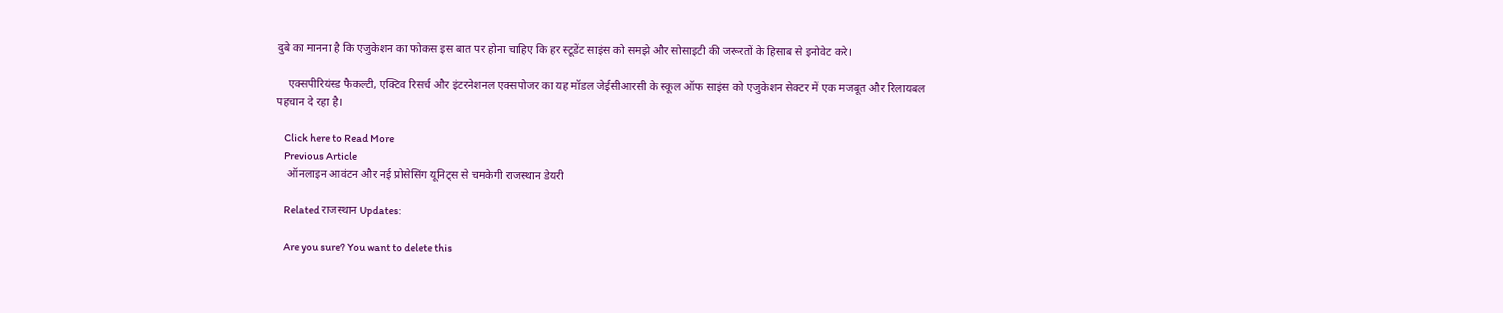दुबे का मानना है कि एजुकेशन का फोकस इस बात पर होना चाहिए कि हर स्टूडेंट साइंस को समझे और सोसाइटी की जरूरतों के हिसाब से इनोवेट करे।

    एक्सपीरियंस्ड फैकल्टी, एक्टिव रिसर्च और इंटरनेशनल एक्सपोजर का यह मॉडल जेईसीआरसी के स्कूल ऑफ साइंस को एजुकेशन सेक्टर में एक मजबूत और रिलायबल पहचान दे रहा है।

    Click here to Read More
    Previous Article
    ऑनलाइन आवंटन और नई प्रोसेसिंग यूनिट्स से चमकेगी राजस्थान डेयरी

    Related राजस्थान Updates:

    Are you sure? You want to delete this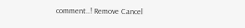comment..! Remove Cancel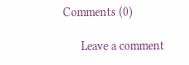Comments (0)

      Leave a comment